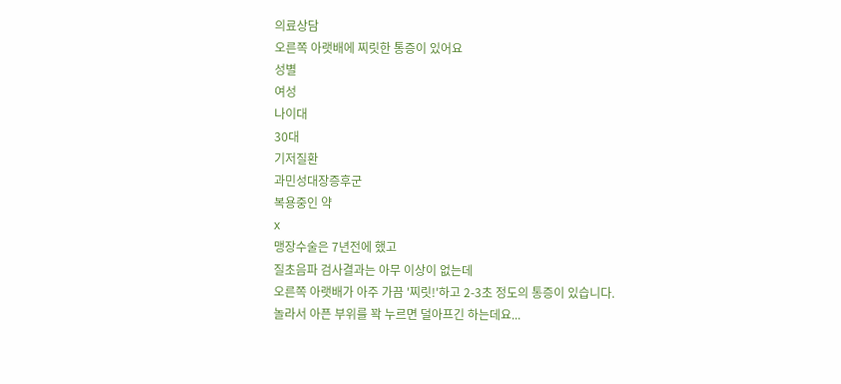의료상담
오른쪽 아랫배에 찌릿한 통증이 있어요
성별
여성
나이대
30대
기저질환
과민성대장증후군
복용중인 약
x
맹장수술은 7년전에 했고
질초음파 검사결과는 아무 이상이 없는데
오른쪽 아랫배가 아주 가끔 '찌릿!'하고 2-3초 정도의 통증이 있습니다.
놀라서 아픈 부위를 꽉 누르면 덜아프긴 하는데요...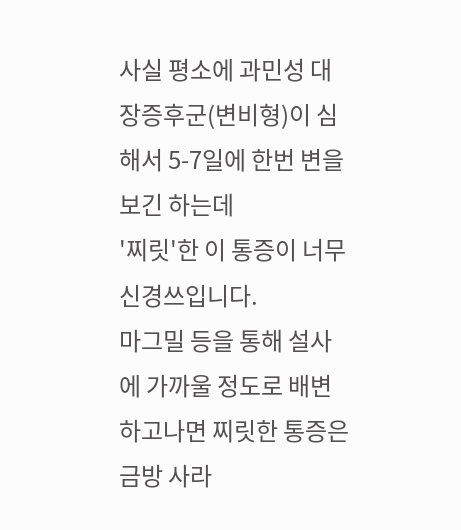사실 평소에 과민성 대장증후군(변비형)이 심해서 5-7일에 한번 변을 보긴 하는데
'찌릿'한 이 통증이 너무 신경쓰입니다.
마그밀 등을 통해 설사에 가까울 정도로 배변하고나면 찌릿한 통증은 금방 사라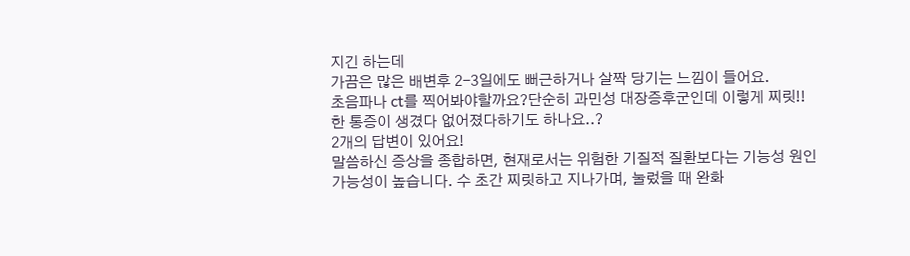지긴 하는데
가끔은 많은 배변후 2-3일에도 뻐근하거나 살짝 당기는 느낌이 들어요.
초음파나 ct를 찍어봐야할까요?단순히 과민성 대장증후군인데 이렇게 찌릿!!한 통증이 생겼다 없어졌다하기도 하나요..?
2개의 답변이 있어요!
말씀하신 증상을 종합하면, 현재로서는 위험한 기질적 질환보다는 기능성 원인 가능성이 높습니다. 수 초간 찌릿하고 지나가며, 눌렀을 때 완화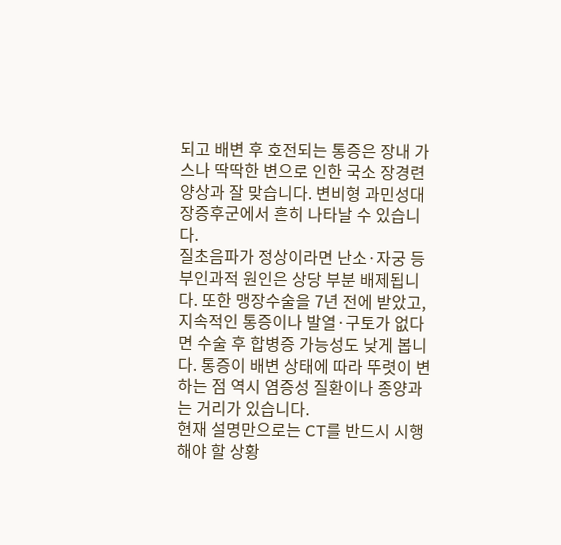되고 배변 후 호전되는 통증은 장내 가스나 딱딱한 변으로 인한 국소 장경련 양상과 잘 맞습니다. 변비형 과민성대장증후군에서 흔히 나타날 수 있습니다.
질초음파가 정상이라면 난소·자궁 등 부인과적 원인은 상당 부분 배제됩니다. 또한 맹장수술을 7년 전에 받았고, 지속적인 통증이나 발열·구토가 없다면 수술 후 합병증 가능성도 낮게 봅니다. 통증이 배변 상태에 따라 뚜렷이 변하는 점 역시 염증성 질환이나 종양과는 거리가 있습니다.
현재 설명만으로는 CT를 반드시 시행해야 할 상황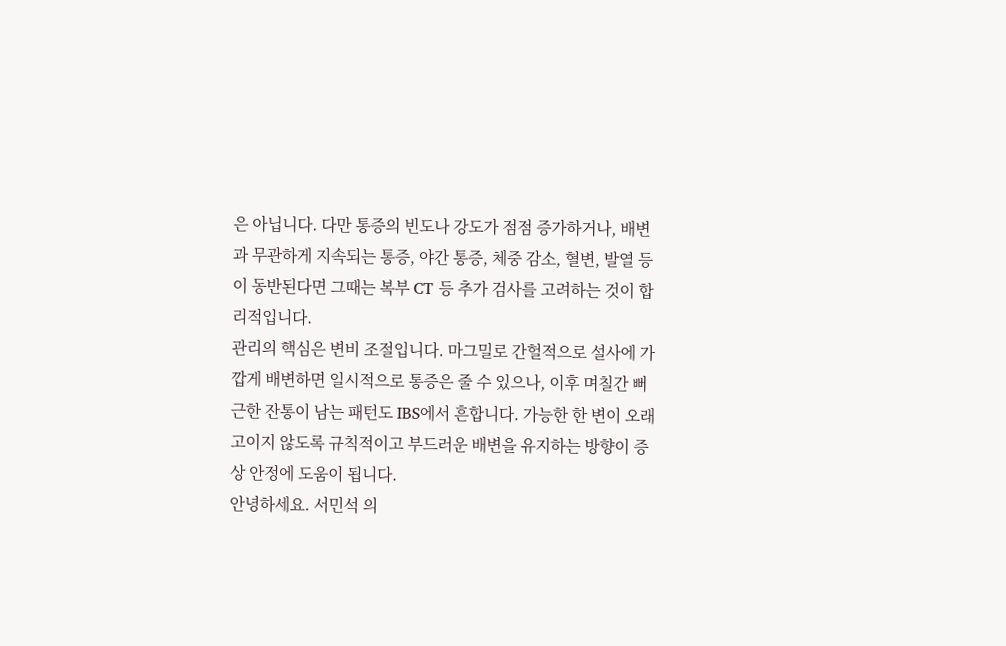은 아닙니다. 다만 통증의 빈도나 강도가 점점 증가하거나, 배변과 무관하게 지속되는 통증, 야간 통증, 체중 감소, 혈변, 발열 등이 동반된다면 그때는 복부 CT 등 추가 검사를 고려하는 것이 합리적입니다.
관리의 핵심은 변비 조절입니다. 마그밀로 간헐적으로 설사에 가깝게 배변하면 일시적으로 통증은 줄 수 있으나, 이후 며칠간 뻐근한 잔통이 남는 패턴도 IBS에서 흔합니다. 가능한 한 변이 오래 고이지 않도록 규칙적이고 부드러운 배변을 유지하는 방향이 증상 안정에 도움이 됩니다.
안녕하세요. 서민석 의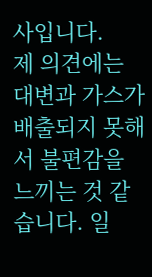사입니다.
제 의견에는 대변과 가스가 배출되지 못해서 불편감을 느끼는 것 같습니다. 일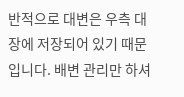반적으로 대변은 우측 대장에 저장되어 있기 때문입니다. 배변 관리만 하셔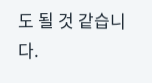도 될 것 같습니다.